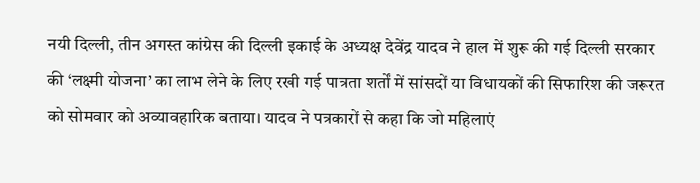नयी दिल्ली, तीन अगस्त कांग्रेस की दिल्ली इकाई के अध्यक्ष देवेंद्र यादव ने हाल में शुरू की गई दिल्ली सरकार की ‘लक्ष्मी योजना’ का लाभ लेने के लिए रखी गई पात्रता शर्तों में सांसदों या विधायकों की सिफारिश की जरूरत को सोमवार को अव्यावहारिक बताया। यादव ने पत्रकारों से कहा कि जो महिलाएं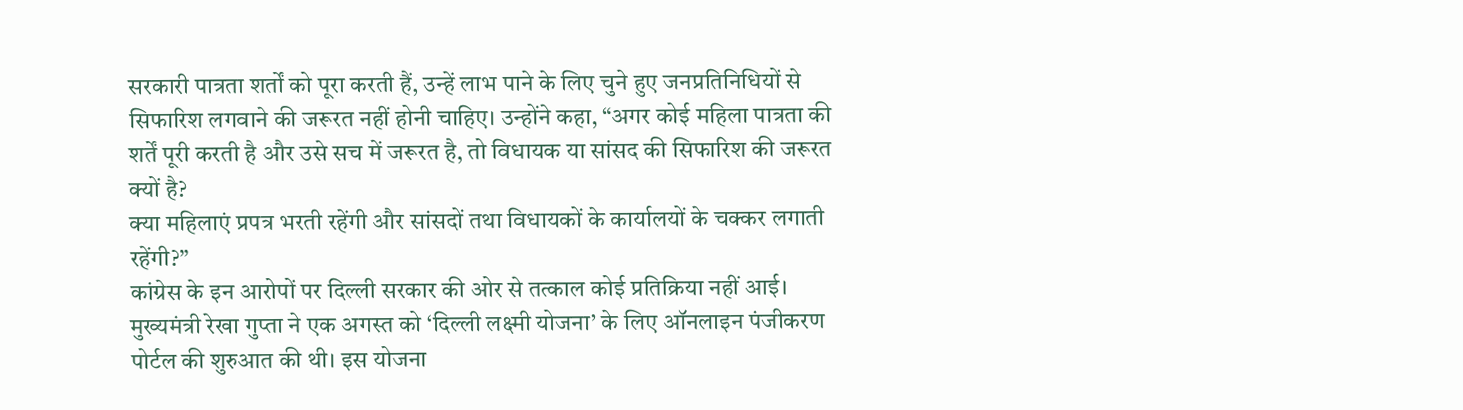सरकारी पात्रता शर्तों को पूरा करती हैं, उन्हें लाभ पाने के लिए चुने हुए जनप्रतिनिधियों से सिफारिश लगवाने की जरूरत नहीं होनी चाहिए। उन्होंने कहा, “अगर कोई महिला पात्रता की शर्तें पूरी करती है और उसे सच में जरूरत है, तो विधायक या सांसद की सिफारिश की जरूरत क्यों है?
क्या महिलाएं प्रपत्र भरती रहेंगी और सांसदों तथा विधायकों के कार्यालयों के चक्कर लगाती रहेंगी?”
कांग्रेस के इन आरोपों पर दिल्ली सरकार की ओर से तत्काल कोई प्रतिक्रिया नहीं आई। मुख्यमंत्री रेखा गुप्ता ने एक अगस्त को ‘दिल्ली लक्ष्मी योजना’ के लिए ऑनलाइन पंजीकरण पोर्टल की शुरुआत की थी। इस योजना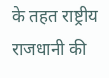के तहत राष्ट्रीय राजधानी की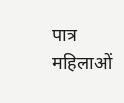पात्र महिलाओं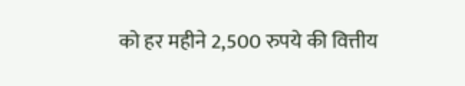को हर महीने 2,500 रुपये की वित्तीय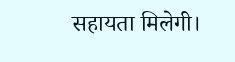सहायता मिलेगी।